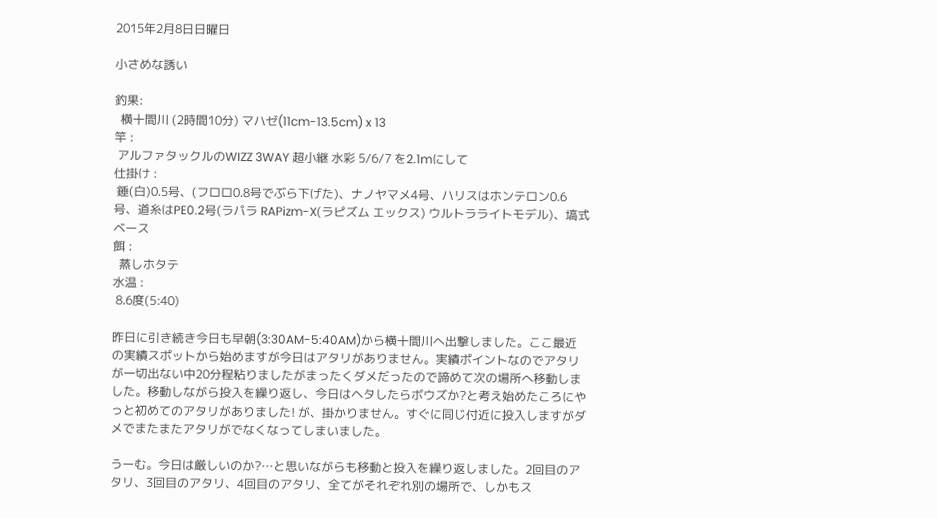2015年2月8日日曜日

小さめな誘い

釣果:
  横十間川 (2時間10分) マハゼ(11cm-13.5cm) x 13
竿 :
 アルファタックルのWIZZ 3WAY 超小継 水彩 5/6/7 を2.1mにして
仕掛け :
 錘(白)0.5号、(フロロ0.8号でぶら下げた)、ナノヤマメ4号、ハリスはホンテロン0.6号、道糸はPE0.2号(ラパラ RAPizm-X(ラピズム エックス) ウルトラライトモデル)、塙式ベース
餌 :
  蒸しホタテ
水温 :
 8.6度(5:40)

昨日に引き続き今日も早朝(3:30AM-5:40AM)から横十間川へ出撃しました。ここ最近の実績スポットから始めますが今日はアタリがありません。実績ポイントなのでアタリが一切出ない中20分程粘りましたがまったくダメだったので諦めて次の場所へ移動しました。移動しながら投入を繰り返し、今日はヘタしたらボウズか?と考え始めたころにやっと初めてのアタリがありました! が、掛かりません。すぐに同じ付近に投入しますがダメでまたまたアタリがでなくなってしまいました。

うーむ。今日は厳しいのか?…と思いながらも移動と投入を繰り返しました。2回目のアタリ、3回目のアタリ、4回目のアタリ、全てがそれぞれ別の場所で、しかもス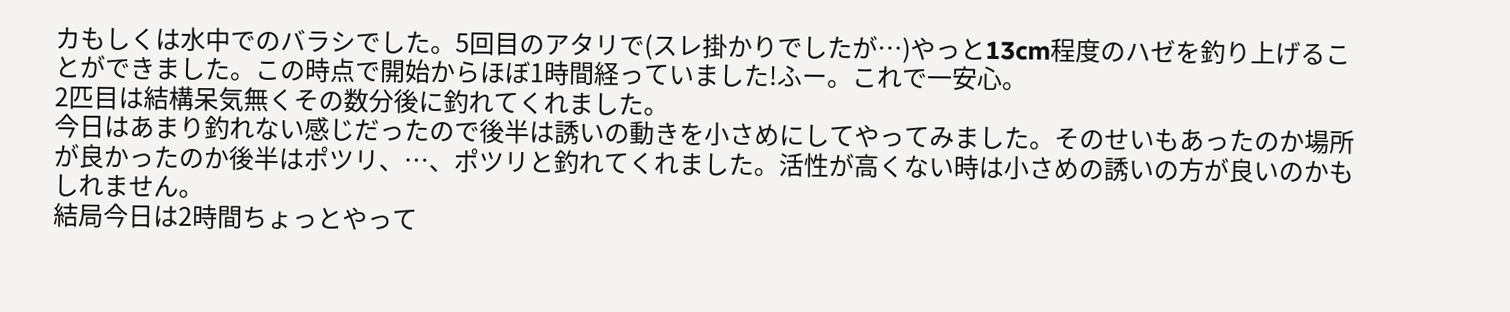カもしくは水中でのバラシでした。5回目のアタリで(スレ掛かりでしたが…)やっと13cm程度のハゼを釣り上げることができました。この時点で開始からほぼ1時間経っていました!ふー。これで一安心。
2匹目は結構呆気無くその数分後に釣れてくれました。
今日はあまり釣れない感じだったので後半は誘いの動きを小さめにしてやってみました。そのせいもあったのか場所が良かったのか後半はポツリ、…、ポツリと釣れてくれました。活性が高くない時は小さめの誘いの方が良いのかもしれません。
結局今日は2時間ちょっとやって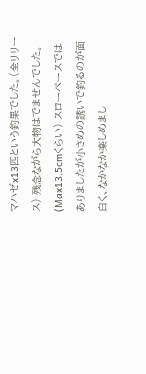マハゼx13匹という釣果でした。(全リリース) 残念ながら大物はでませんでした。(Max13.5cmくらい) スローペースではありましたが小さめの誘いで釣るのが面白く、なかなか楽しめまし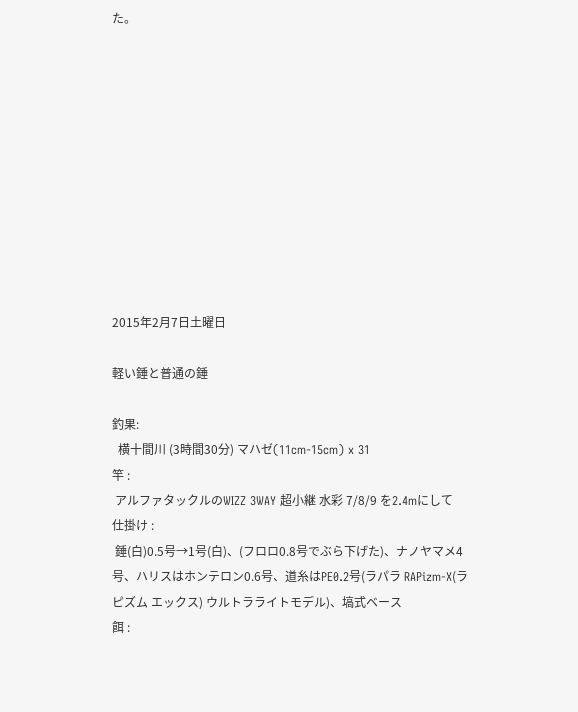た。











2015年2月7日土曜日

軽い錘と普通の錘

釣果:
  横十間川 (3時間30分) マハゼ(11cm-15cm) x 31
竿 :
 アルファタックルのWIZZ 3WAY 超小継 水彩 7/8/9 を2.4mにして
仕掛け :
 錘(白)0.5号→1号(白)、(フロロ0.8号でぶら下げた)、ナノヤマメ4号、ハリスはホンテロン0.6号、道糸はPE0.2号(ラパラ RAPizm-X(ラピズム エックス) ウルトラライトモデル)、塙式ベース
餌 :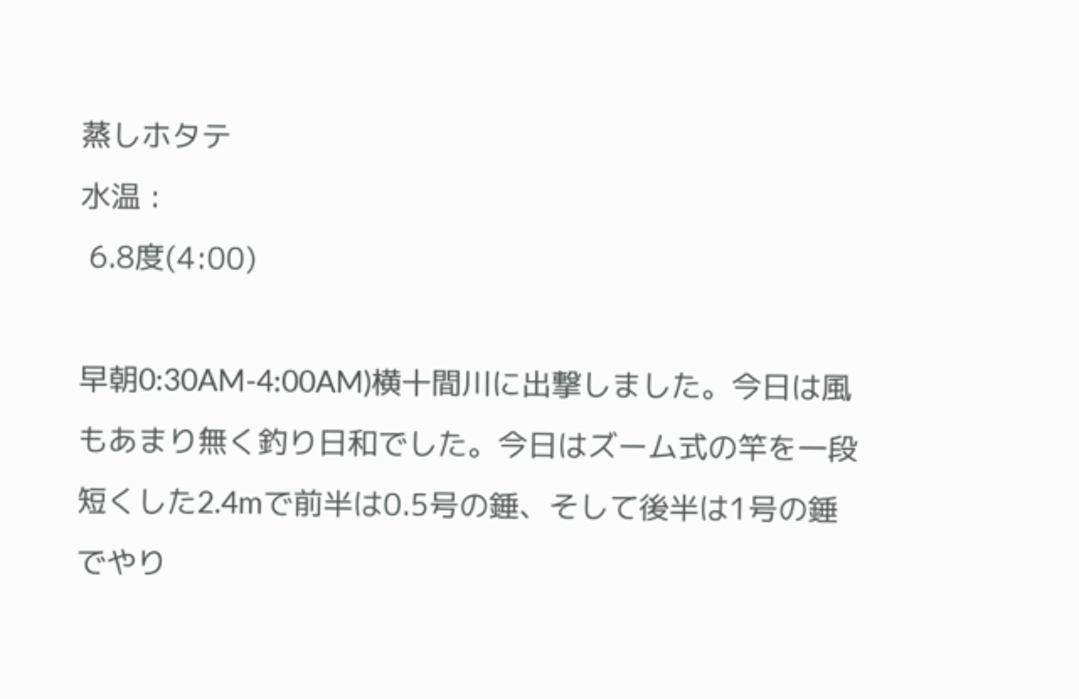蒸しホタテ
水温 :
 6.8度(4:00)

早朝0:30AM-4:00AM)横十間川に出撃しました。今日は風もあまり無く釣り日和でした。今日はズーム式の竿を一段短くした2.4mで前半は0.5号の錘、そして後半は1号の錘でやり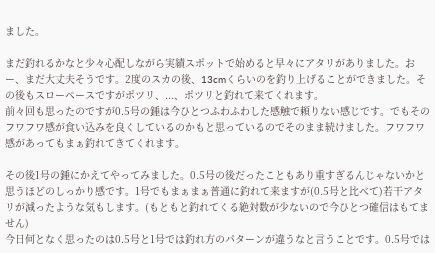ました。

まだ釣れるかなと少々心配しながら実績スポットで始めると早々にアタリがありました。おー、まだ大丈夫そうです。2度のスカの後、13cmくらいのを釣り上げることができました。その後もスローペースですがポツリ、...、ポツリと釣れて来てくれます。
前々回も思ったのですが0.5号の錘は今ひとつふわふわした感触で頼りない感じです。でもそのフワフワ感が食い込みを良くしているのかもと思っているのでそのまま続けました。フワフワ感があってもまぁ釣れてきてくれます。

その後1号の錘にかえてやってみました。0.5号の後だったこともあり重すぎるんじゃないかと思うほどのしっかり感です。1号でもまぁまぁ普通に釣れて来ますが(0.5号と比べて)若干アタリが減ったような気もします。(もともと釣れてくる絶対数が少ないので今ひとつ確信はもてません)
今日何となく思ったのは0.5号と1号では釣れ方のパターンが違うなと言うことです。0.5号では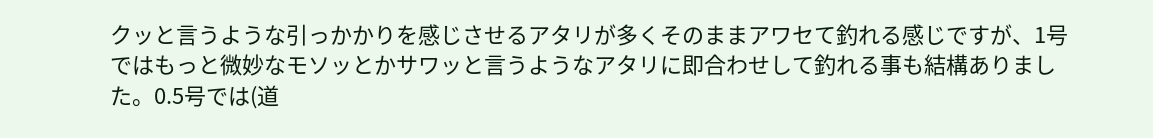クッと言うような引っかかりを感じさせるアタリが多くそのままアワセて釣れる感じですが、1号ではもっと微妙なモソッとかサワッと言うようなアタリに即合わせして釣れる事も結構ありました。0.5号では(道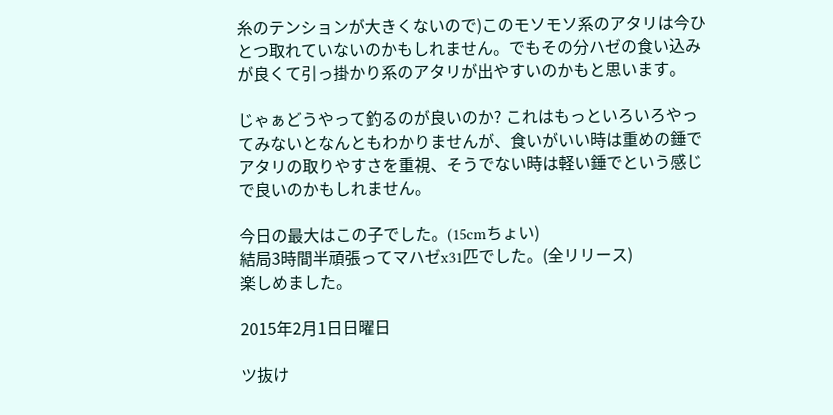糸のテンションが大きくないので)このモソモソ系のアタリは今ひとつ取れていないのかもしれません。でもその分ハゼの食い込みが良くて引っ掛かり系のアタリが出やすいのかもと思います。

じゃぁどうやって釣るのが良いのか? これはもっといろいろやってみないとなんともわかりませんが、食いがいい時は重めの錘でアタリの取りやすさを重視、そうでない時は軽い錘でという感じで良いのかもしれません。

今日の最大はこの子でした。(15cmちょい)
結局3時間半頑張ってマハゼx31匹でした。(全リリース)
楽しめました。

2015年2月1日日曜日

ツ抜け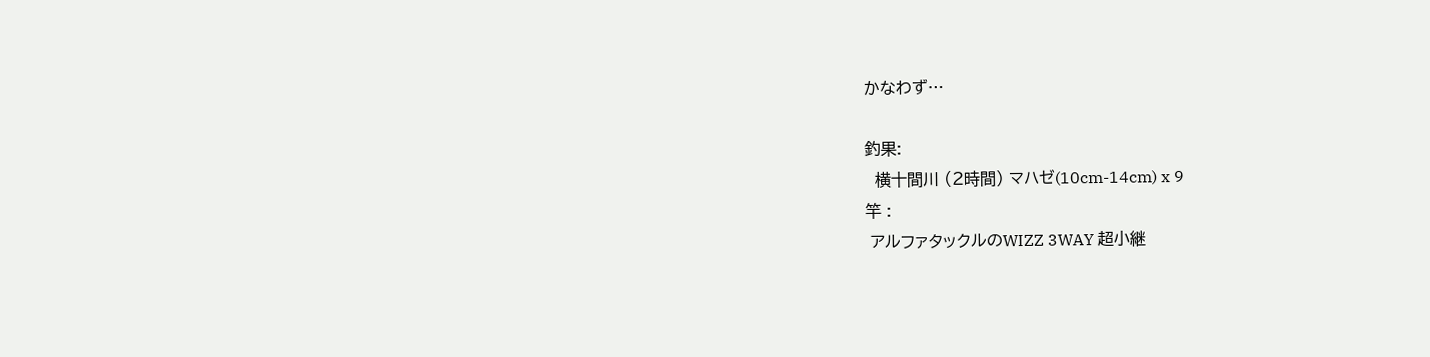かなわず…

釣果:
  横十間川 (2時間) マハゼ(10cm-14cm) x 9
竿 :
 アルファタックルのWIZZ 3WAY 超小継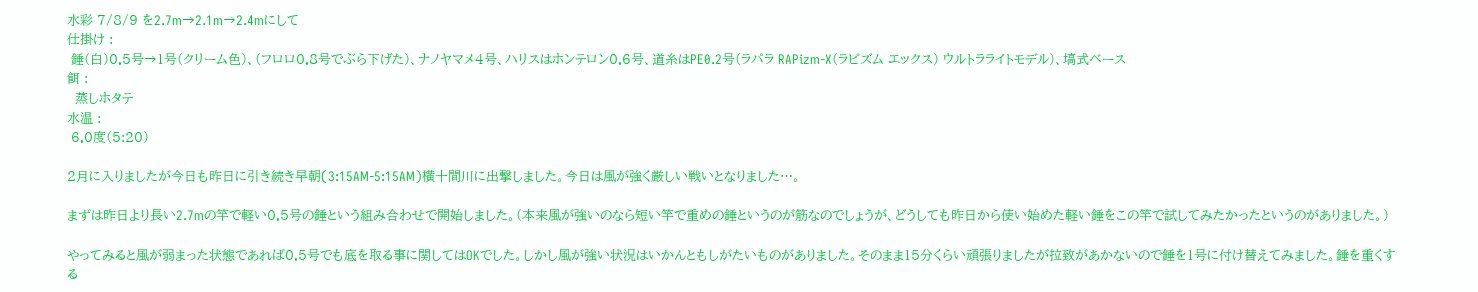水彩 7/8/9 を2.7m→2.1m→2.4mにして
仕掛け :
 錘(白)0.5号→1号(クリーム色)、(フロロ0.8号でぶら下げた)、ナノヤマメ4号、ハリスはホンテロン0.6号、道糸はPE0.2号(ラパラ RAPizm-X(ラピズム エックス) ウルトラライトモデル)、塙式ベース
餌 :
  蒸しホタテ
水温 :
 6.0度(5:20)

2月に入りましたが今日も昨日に引き続き早朝(3:15AM-5:15AM)横十間川に出撃しました。今日は風が強く厳しい戦いとなりました…。

まずは昨日より長い2.7mの竿で軽い0.5号の錘という組み合わせで開始しました。(本来風が強いのなら短い竿で重めの錘というのが筋なのでしょうが、どうしても昨日から使い始めた軽い錘をこの竿で試してみたかったというのがありました。)

やってみると風が弱まった状態であれば0.5号でも底を取る事に関してはOKでした。しかし風が強い状況はいかんともしがたいものがありました。そのまま15分くらい頑張りましたが拉致があかないので錘を1号に付け替えてみました。錘を重くする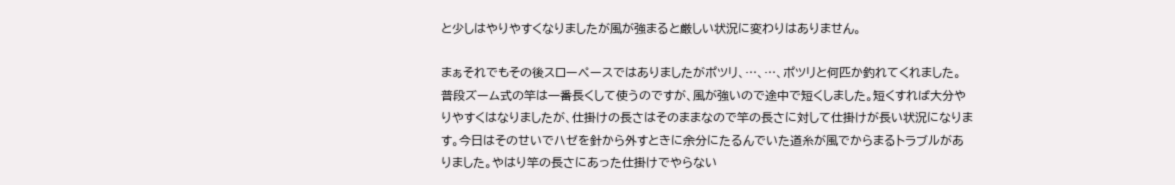と少しはやりやすくなりましたが風が強まると厳しい状況に変わりはありません。

まぁそれでもその後スローペースではありましたがポツリ、…、…、ポツリと何匹か釣れてくれました。
普段ズーム式の竿は一番長くして使うのですが、風が強いので途中で短くしました。短くすれば大分やりやすくはなりましたが、仕掛けの長さはそのままなので竿の長さに対して仕掛けが長い状況になります。今日はそのせいでハゼを針から外すときに余分にたるんでいた道糸が風でからまるトラブルがありました。やはり竿の長さにあった仕掛けでやらない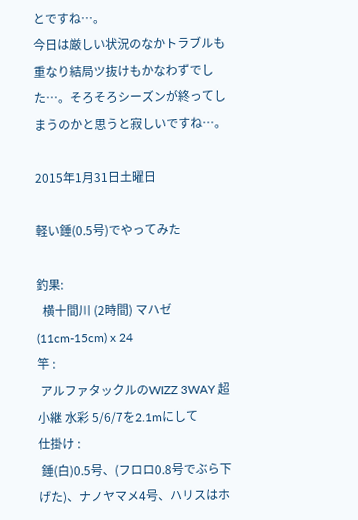とですね…。
今日は厳しい状況のなかトラブルも重なり結局ツ抜けもかなわずでした…。そろそろシーズンが終ってしまうのかと思うと寂しいですね…。

2015年1月31日土曜日

軽い錘(0.5号)でやってみた

釣果:
  横十間川 (2時間) マハゼ(11cm-15cm) x 24
竿 :
 アルファタックルのWIZZ 3WAY 超小継 水彩 5/6/7を2.1mにして
仕掛け :
 錘(白)0.5号、(フロロ0.8号でぶら下げた)、ナノヤマメ4号、ハリスはホ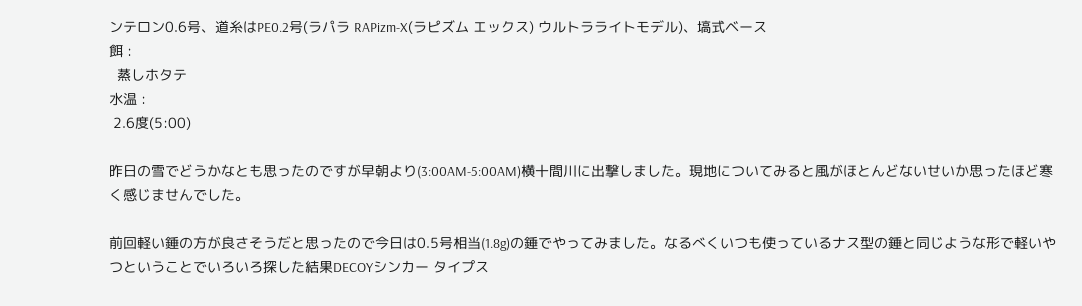ンテロン0.6号、道糸はPE0.2号(ラパラ RAPizm-X(ラピズム エックス) ウルトラライトモデル)、塙式ベース
餌 :
  蒸しホタテ
水温 :
 2.6度(5:00)

昨日の雪でどうかなとも思ったのですが早朝より(3:00AM-5:00AM)横十間川に出撃しました。現地についてみると風がほとんどないせいか思ったほど寒く感じませんでした。

前回軽い錘の方が良さそうだと思ったので今日は0.5号相当(1.8g)の錘でやってみました。なるべくいつも使っているナス型の錘と同じような形で軽いやつということでいろいろ探した結果DECOYシンカー タイプス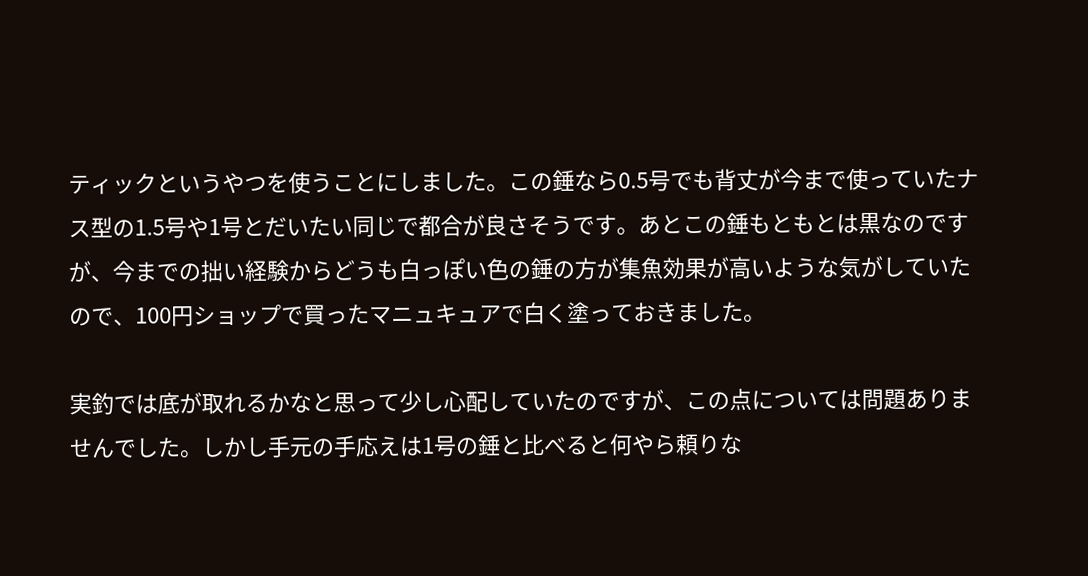ティックというやつを使うことにしました。この錘なら0.5号でも背丈が今まで使っていたナス型の1.5号や1号とだいたい同じで都合が良さそうです。あとこの錘もともとは黒なのですが、今までの拙い経験からどうも白っぽい色の錘の方が集魚効果が高いような気がしていたので、100円ショップで買ったマニュキュアで白く塗っておきました。

実釣では底が取れるかなと思って少し心配していたのですが、この点については問題ありませんでした。しかし手元の手応えは1号の錘と比べると何やら頼りな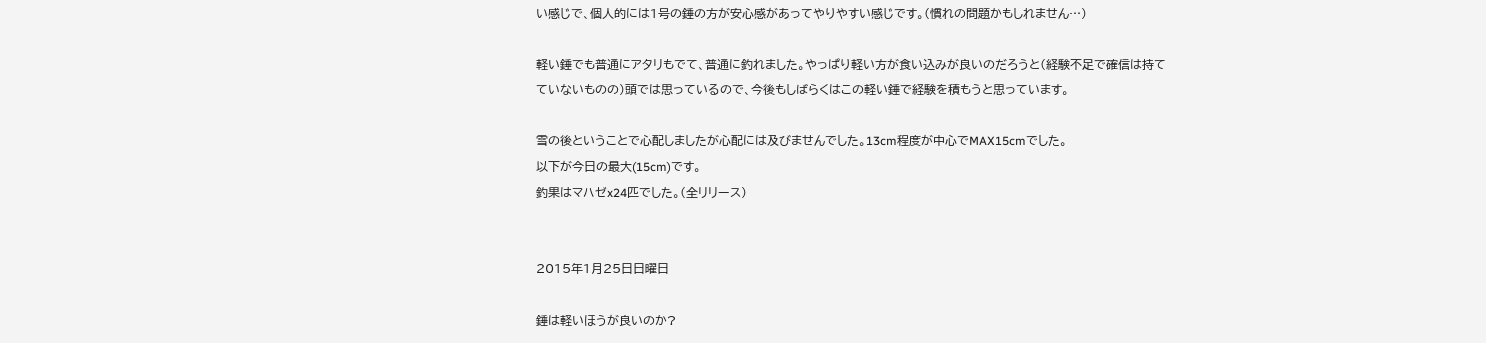い感じで、個人的には1号の錘の方が安心感があってやりやすい感じです。(慣れの問題かもしれません…)

軽い錘でも普通にアタリもでて、普通に釣れました。やっぱり軽い方が食い込みが良いのだろうと(経験不足で確信は持てていないものの)頭では思っているので、今後もしばらくはこの軽い錘で経験を積もうと思っています。

雪の後ということで心配しましたが心配には及びませんでした。13cm程度が中心でMAX15cmでした。
以下が今日の最大(15cm)です。
釣果はマハゼx24匹でした。(全リリース)


2015年1月25日日曜日

錘は軽いほうが良いのか?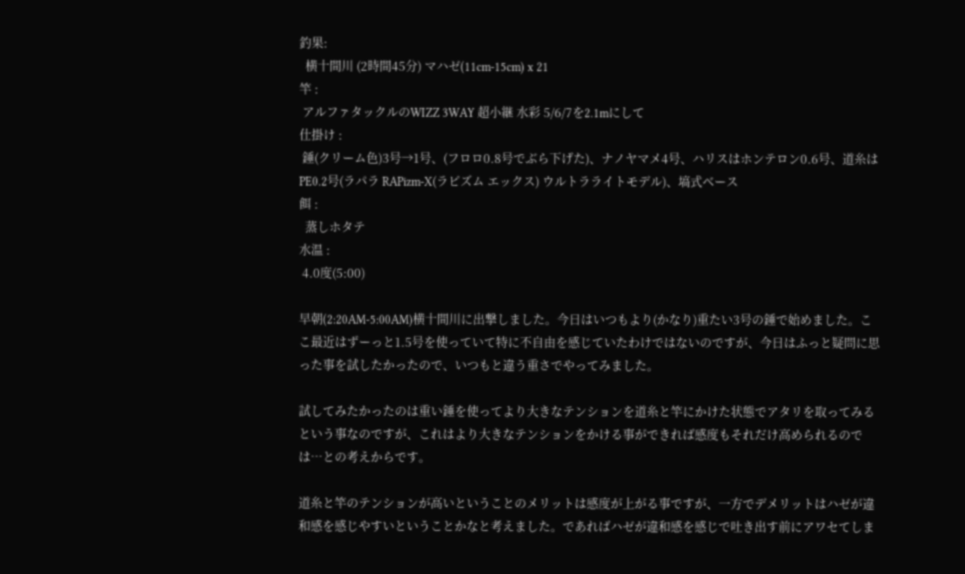釣果:
  横十間川 (2時間45分) マハゼ(11cm-15cm) x 21
竿 :
 アルファタックルのWIZZ 3WAY 超小継 水彩 5/6/7を2.1mにして
仕掛け :
 錘(クリーム色)3号→1号、(フロロ0.8号でぶら下げた)、ナノヤマメ4号、ハリスはホンテロン0.6号、道糸はPE0.2号(ラパラ RAPizm-X(ラピズム エックス) ウルトラライトモデル)、塙式ベース
餌 :
  蒸しホタテ
水温 :
 4.0度(5:00)

早朝(2:20AM-5:00AM)横十間川に出撃しました。今日はいつもより(かなり)重たい3号の錘で始めました。ここ最近はずーっと1.5号を使っていて特に不自由を感じていたわけではないのですが、今日はふっと疑問に思った事を試したかったので、いつもと違う重さでやってみました。

試してみたかったのは重い錘を使ってより大きなテンションを道糸と竿にかけた状態でアタリを取ってみるという事なのですが、これはより大きなテンションをかける事ができれば感度もそれだけ高められるのでは…との考えからです。

道糸と竿のテンションが高いということのメリットは感度が上がる事ですが、一方でデメリットはハゼが違和感を感じやすいということかなと考えました。であればハゼが違和感を感じで吐き出す前にアワセてしま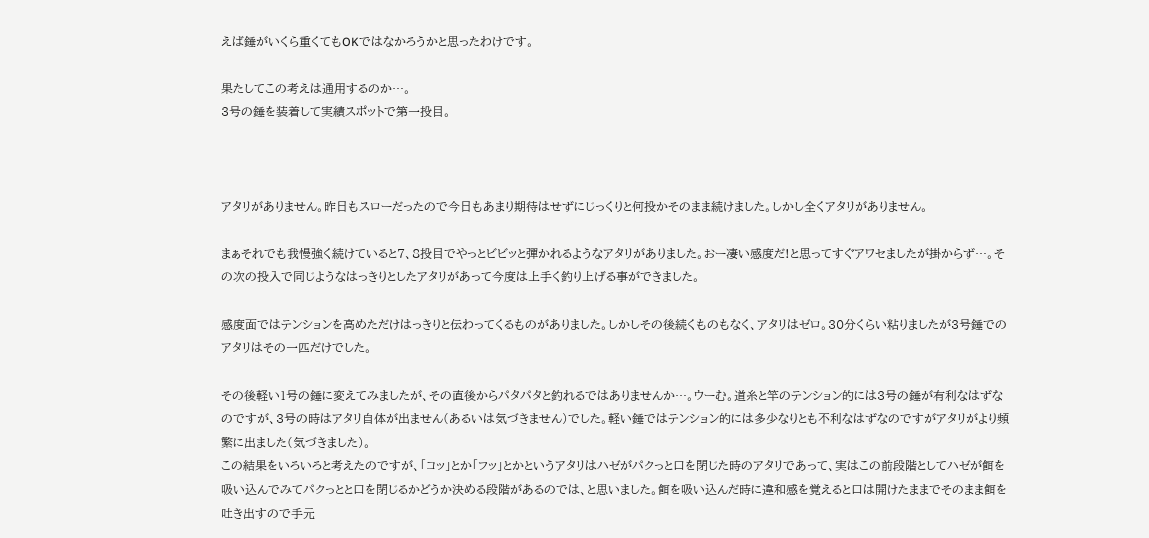えば錘がいくら重くてもOKではなかろうかと思ったわけです。

果たしてこの考えは通用するのか…。
3号の錘を装着して実績スポットで第一投目。



アタリがありません。昨日もスローだったので今日もあまり期待はせずにじっくりと何投かそのまま続けました。しかし全くアタリがありません。

まぁそれでも我慢強く続けていると7、8投目でやっとビビッと彈かれるようなアタリがありました。おー凄い感度だ!と思ってすぐアワセましたが掛からず…。その次の投入で同じようなはっきりとしたアタリがあって今度は上手く釣り上げる事ができました。

感度面ではテンションを高めただけはっきりと伝わってくるものがありました。しかしその後続くものもなく、アタリはゼロ。30分くらい粘りましたが3号錘でのアタリはその一匹だけでした。

その後軽い1号の錘に変えてみましたが、その直後からパタパタと釣れるではありませんか…。ウーむ。道糸と竿のテンション的には3号の錘が有利なはずなのですが、3号の時はアタリ自体が出ません(あるいは気づきません)でした。軽い錘ではテンション的には多少なりとも不利なはずなのですがアタリがより頻繁に出ました(気づきました)。
この結果をいろいろと考えたのですが、「コッ」とか「フッ」とかというアタリはハゼがパクっと口を閉じた時のアタリであって、実はこの前段階としてハゼが餌を吸い込んでみてパクっとと口を閉じるかどうか決める段階があるのでは、と思いました。餌を吸い込んだ時に違和感を覚えると口は開けたままでそのまま餌を吐き出すので手元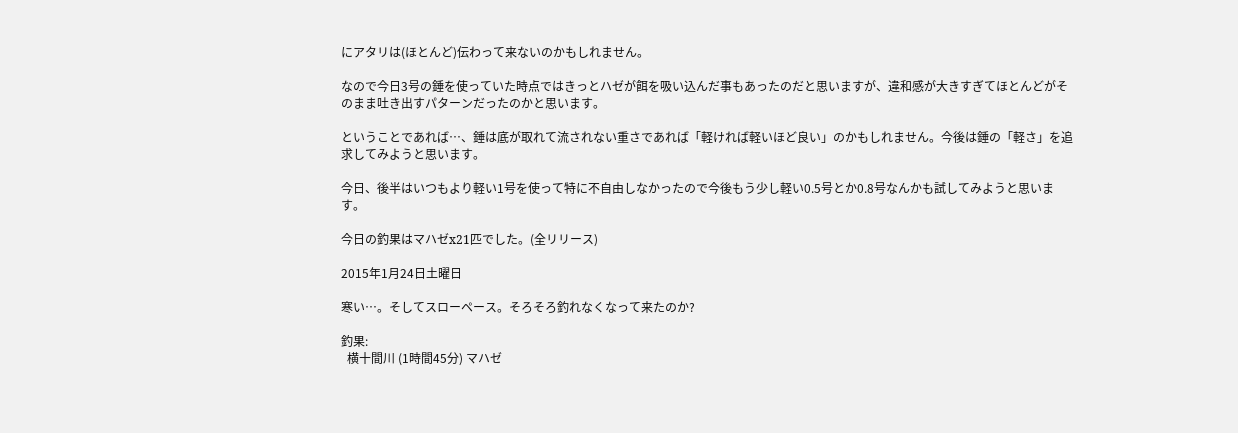にアタリは(ほとんど)伝わって来ないのかもしれません。

なので今日3号の錘を使っていた時点ではきっとハゼが餌を吸い込んだ事もあったのだと思いますが、違和感が大きすぎてほとんどがそのまま吐き出すパターンだったのかと思います。

ということであれば…、錘は底が取れて流されない重さであれば「軽ければ軽いほど良い」のかもしれません。今後は錘の「軽さ」を追求してみようと思います。

今日、後半はいつもより軽い1号を使って特に不自由しなかったので今後もう少し軽い0.5号とか0.8号なんかも試してみようと思います。

今日の釣果はマハゼx21匹でした。(全リリース)

2015年1月24日土曜日

寒い…。そしてスローペース。そろそろ釣れなくなって来たのか?

釣果:
  横十間川 (1時間45分) マハゼ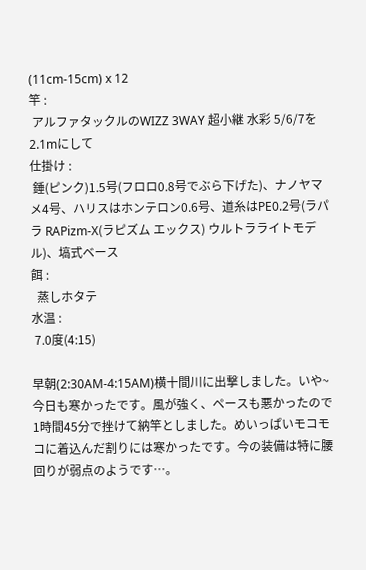(11cm-15cm) x 12
竿 :
 アルファタックルのWIZZ 3WAY 超小継 水彩 5/6/7を2.1mにして
仕掛け :
 錘(ピンク)1.5号(フロロ0.8号でぶら下げた)、ナノヤマメ4号、ハリスはホンテロン0.6号、道糸はPE0.2号(ラパラ RAPizm-X(ラピズム エックス) ウルトラライトモデル)、塙式ベース
餌 :
  蒸しホタテ
水温 :
 7.0度(4:15)

早朝(2:30AM-4:15AM)横十間川に出撃しました。いや~今日も寒かったです。風が強く、ペースも悪かったので1時間45分で挫けて納竿としました。めいっぱいモコモコに着込んだ割りには寒かったです。今の装備は特に腰回りが弱点のようです…。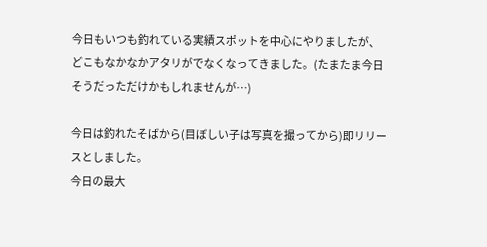今日もいつも釣れている実績スポットを中心にやりましたが、どこもなかなかアタリがでなくなってきました。(たまたま今日そうだっただけかもしれませんが…)

今日は釣れたそばから(目ぼしい子は写真を撮ってから)即リリースとしました。
今日の最大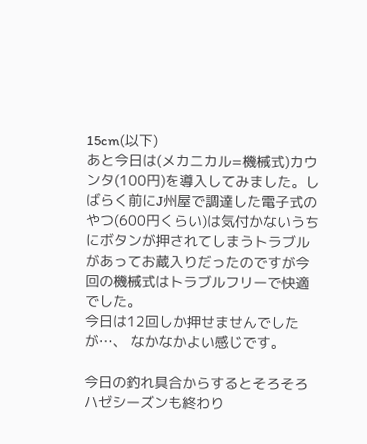15cm(以下)
あと今日は(メカニカル=機械式)カウンタ(100円)を導入してみました。しばらく前にJ州屋で調達した電子式のやつ(600円くらい)は気付かないうちにボタンが押されてしまうトラブルがあってお蔵入りだったのですが今回の機械式はトラブルフリーで快適でした。
今日は12回しか押せませんでしたが…、 なかなかよい感じです。

今日の釣れ具合からするとそろそろハゼシーズンも終わり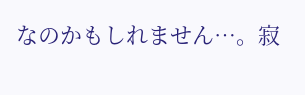なのかもしれません…。寂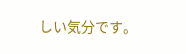しい気分です。